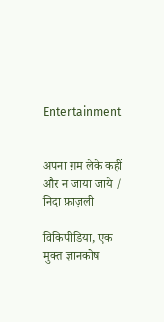Entertainment


अपना ग़म लेके कहीं और न जाया जाये / निदा फ़ाज़ली

विकिपीडिया, एक मुक्त ज्ञानकोष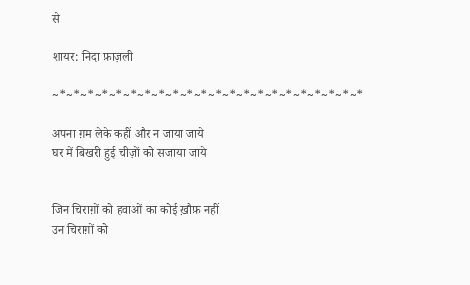से

शायर: निदा फ़ाज़ली

~*~*~*~*~*~*~*~*~*~*~*~*~*~*~*~*~*~*~*~*~*~*

अपना ग़म लेके कहीं और न जाया जाये
घर में बिखरी हुई चीज़ों को सजाया जाये


जिन चिराग़ों को हवाओं का कोई ख़ौफ़ नहीं
उन चिराग़ों को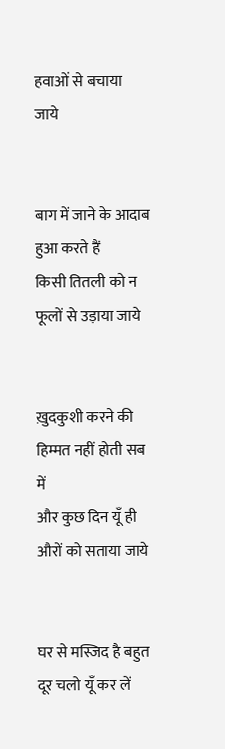हवाओं से बचाया जाये


बाग में जाने के आदाब हुआ करते हैं
किसी तितली को न फूलों से उड़ाया जाये


ख़ुदकुशी करने की हिम्मत नहीं होती सब में
और कुछ दिन यूँ ही औरों को सताया जाये


घर से मस्जिद है बहुत दूर चलो यूँ कर लें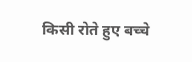किसी रोते हुए बच्चे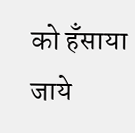को हँसाया जाये